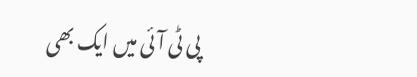پی ٹی آئی میں ایک بھی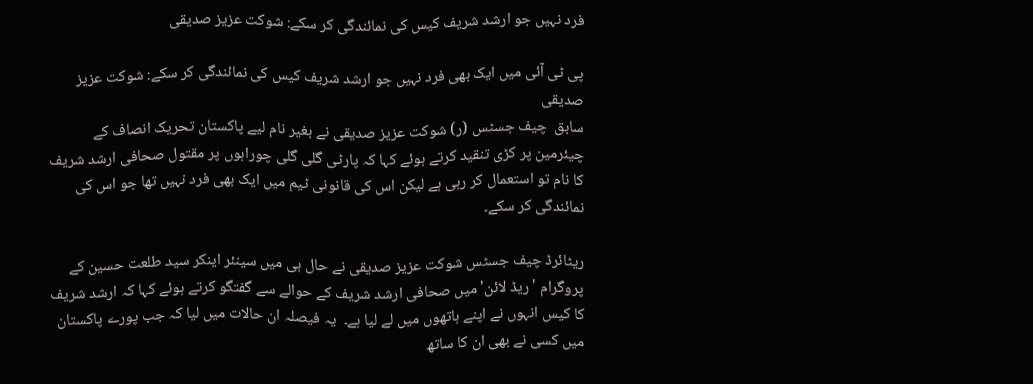فرد نہیں جو ارشد شریف کیس کی نمائندگی کر سکے: شوکت عزیز صدیقی

پی ٹی آئی میں ایک بھی فرد نہیں جو ارشد شریف کیس کی نمائندگی کر سکے: شوکت عزیز صدیقی
سابق  چیف جسٹس (ر) شوکت عزیز صدیقی نے بغیر نام لیے پاکستان تحریک انصاف کے چیئرمین پر کڑی تنقید کرتے ہوئے کہا کہ پارٹی گلی گلی چوراہوں پر مقتول صحافی ارشد شریف کا نام تو استعمال کر رہی ہے لیکن اس کی قانونی ٹیم میں ایک بھی فرد نہیں تھا جو اس کی نمائندگی کر سکے۔

ریٹائرڈ چیف جسٹس شوکت عزیز صدیقی نے حال ہی میں سینئر اینکر سید طلعت حسین کے پروگرام 'ریڈ لائن' میں صحافی ارشد شریف کے حوالے سے گفتگو کرتے ہوئے کہا کہ ارشد شریف کا کیس انہوں نے اپنے ہاتھوں میں لے لیا ہے۔  یہ فیصلہ ان حالات میں لیا کہ جب پورے پاکستان میں کسی نے بھی ان کا ساتھ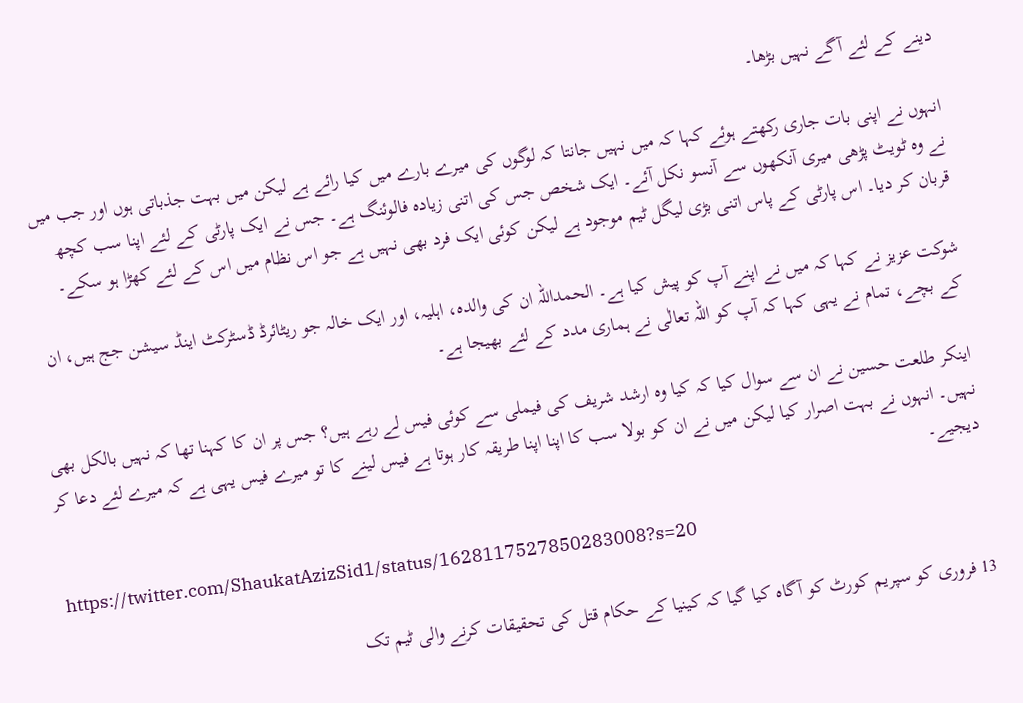دینے کے لئے آگے نہیں بڑھا۔

انہوں نے اپنی بات جاری رکھتے ہوئے کہا کہ میں نہیں جانتا کہ لوگوں کی میرے بارے میں کیا رائے ہے لیکن میں بہت جذباتی ہوں اور جب میں نے وہ ٹویٹ پڑھی میری آنکھوں سے آنسو نکل آئے۔ ایک شخص جس کی اتنی زیادہ فالوئنگ ہے۔ جس نے ایک پارٹی کے لئے اپنا سب کچھ قربان کر دیا۔ اس پارٹی کے پاس اتنی بڑی لیگل ٹیم موجود ہے لیکن کوئی ایک فرد بھی نہیں ہے جو اس نظام میں اس کے لئے کھڑا ہو سکے۔

شوکت عزیز نے کہا کہ میں نے اپنے آپ کو پیش کیا ہے۔ الحمداللہ ان کی والدہ، اہلیہ، اور ایک خالہ جو ریٹائرڈ ڈسٹرکٹ اینڈ سیشن جج ہیں، ان کے بچے، تمام نے یہی کہا کہ آپ کو اللہ تعالٰی نے ہماری مدد کے لئے بھیجا ہے۔

اینکر طلعت حسین نے ان سے سوال کیا کہ کیا وہ ارشد شریف کی فیملی سے کوئی فیس لے رہے ہیں؟ جس پر ان کا کہنا تھا کہ نہیں بالکل بھی نہیں۔ انہوں نے بہت اصرار کیا لیکن میں نے ان کو بولا سب کا اپنا اپنا طریقہ کار ہوتا ہے فیس لینے کا تو میرے فیس یہی ہے کہ میرے لئے دعا کر دیجیے۔

https://twitter.com/ShaukatAzizSid1/status/1628117527850283008?s=20

13 فروری کو سپریم کورٹ کو آگاہ کیا گیا کہ کینیا کے حکام قتل کی تحقیقات کرنے والی ٹیم تک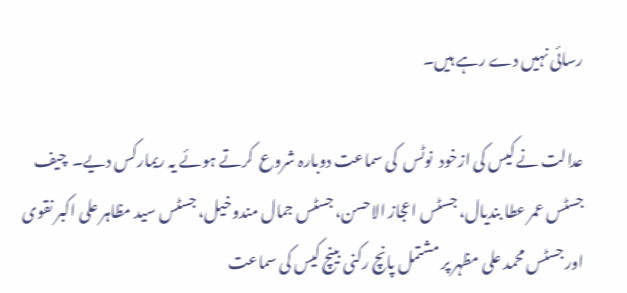رسائی نہیں دے رہے ہیں۔

عدالت نے کیس کی ازخود  نوٹس  کی سماعت دوبارہ شروع  کرتے ہوئے یہ ریمارکس دیے۔  چیف جسٹس عمر عطا بندیال، جسٹس اعجاز الاحسن، جسٹس جمال مندوخیل، جسٹس سید مظاہر علی اکبر نقوی اور جسٹس محمد علی مظہر پر مشتمل پانچ رکنی بینچ کیس کی سماعت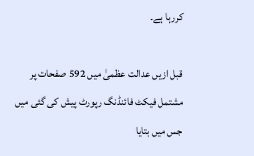کررہا ہے۔

قبل ازیں عدالت عظمیٰ میں 592 صفحات پر مشتمل فیکٹ فائنڈنگ رپورٹ پیش کی گئی میں  جس میں بتایا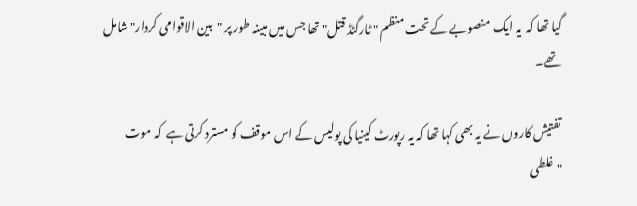گیا تھا کہ  یہ ایک  منصوبے کے تحت منظم " ٹارگٹڈ قتل" تھا جس میں مبینہ طور پر "بین الاقوامی کردار" شامل تھے۔

تفتیش کاروں نے یہ بھی کہا تھا کہ یہ رپورٹ کینیا کی پولیس کے اس موقف کو مسترد کرتی ہے  کہ موت "غلطی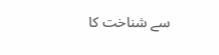سے شناخت کا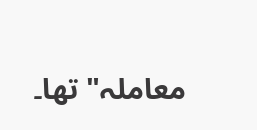معاملہ" تھا۔